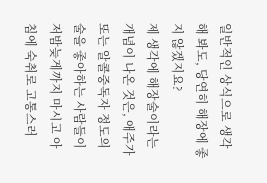일반적인 상식으로 생각해 봐도, 당연히 해장에 좋지 않겠지요?
제 생각에 해장술이라는 개념이 나온 것은, 애주가 또는 알콜중독자 정도의 술을 좋아하는 사람들이 저밤늦게까지 마시고 아침에 숙취로 고통스러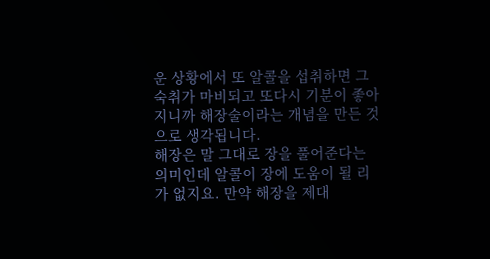운 상황에서 또 알콜을 섭취하면 그 숙취가 마비되고 또다시 기분이 좋아지니까 해장술이라는 개념을 만든 것으로 생각됩니다.
해장은 말 그대로 장을 풀어준다는 의미인데 알콜이 장에 도움이 될 리가 없지요. 만약 해장을 제대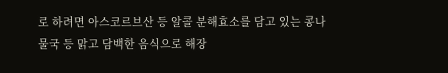로 하려면 아스코르브산 등 알콜 분해효소를 담고 있는 콩나물국 등 맑고 담백한 음식으로 해장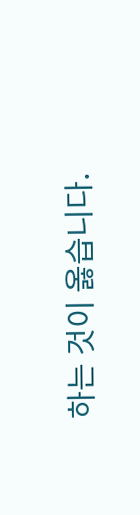하는 것이 옳습니다.